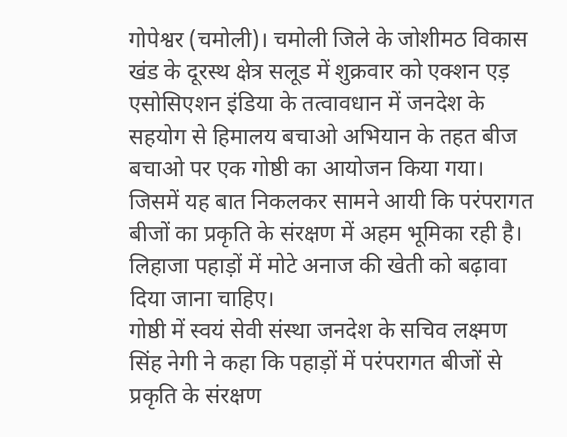गोपेश्वर (चमोली)। चमोली जिले के जोशीमठ विकास खंड के दूरस्थ क्षेत्र सलूड में शुक्रवार को एक्शन एड़ एसोसिएशन इंडिया के तत्वावधान में जनदेश के सहयोग से हिमालय बचाओ अभियान के तहत बीज बचाओ पर एक गोष्ठी का आयोजन किया गया। जिसमें यह बात निकलकर सामने आयी कि परंपरागत बीजों का प्रकृति के संरक्षण में अहम भूमिका रही है। लिहाजा पहाड़ों में मोटे अनाज की खेती को बढ़ावा दिया जाना चाहिए।
गोष्ठी में स्वयं सेवी संस्था जनदेश के सचिव लक्ष्मण सिंह नेगी ने कहा कि पहाड़ों में परंपरागत बीजों से प्रकृति के संरक्षण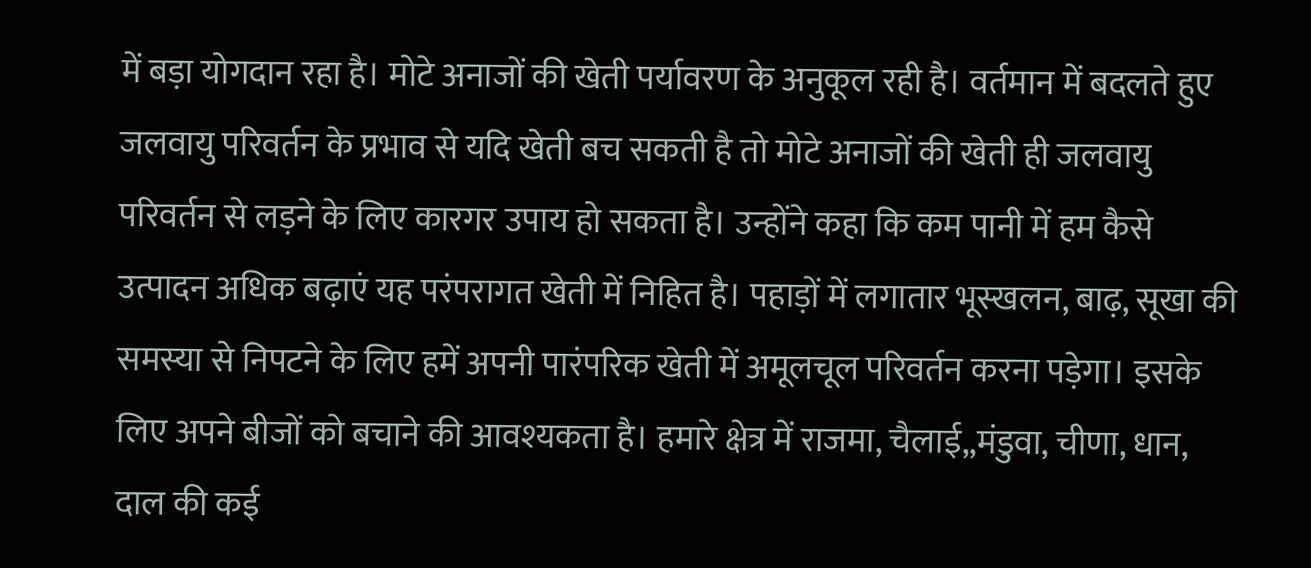में बड़ा योगदान रहा है। मोटे अनाजों की खेती पर्यावरण के अनुकूल रही है। वर्तमान में बदलते हुए जलवायु परिवर्तन के प्रभाव से यदि खेती बच सकती है तो मोटे अनाजों की खेती ही जलवायु परिवर्तन से लड़ने के लिए कारगर उपाय हो सकता है। उन्होंने कहा कि कम पानी में हम कैसे उत्पादन अधिक बढ़ाएं यह परंपरागत खेती में निहित है। पहाड़ों में लगातार भूस्खलन, बाढ़, सूखा की समस्या से निपटने के लिए हमें अपनी पारंपरिक खेती में अमूलचूल परिवर्तन करना पड़ेगा। इसके लिए अपने बीजों को बचाने की आवश्यकता है। हमारे क्षेत्र में राजमा, चैलाई,,मंडुवा, चीणा, धान, दाल की कई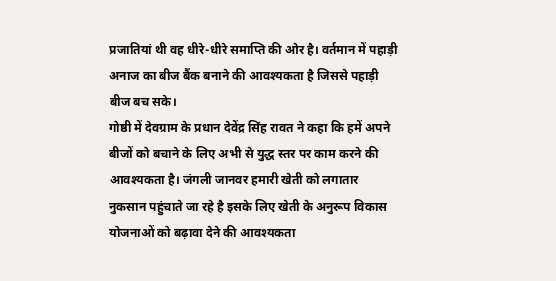प्रजातियां थी वह धीरे-धीरे समाप्ति की ओर है। वर्तमान में पहाड़ी अनाज का बीज बैंक बनाने की आवश्यकता है जिससे पहाड़ी बीज बच सके।
गोष्ठी में देवग्राम के प्रधान देवेंद्र सिंह रावत ने कहा कि हमें अपने बीजों को बचाने के लिए अभी से युद्ध स्तर पर काम करने की आवश्यकता है। जंगली जानवर हमारी खेती को लगातार नुकसान पहुंचाते जा रहे है इसके लिए खेती के अनुरूप विकास योजनाओं को बढ़ावा देने की आवश्यकता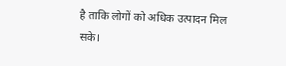है ताकि लोगों को अधिक उत्पादन मिल सके।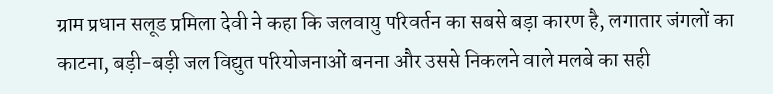ग्राम प्रधान सलूड प्रमिला देवी ने कहा कि जलवायु परिवर्तन का सबसे बड़ा कारण है, लगातार जंगलों का काटना, बड़ी-बड़ी जल विद्युत परियोजनाओं बनना और उससे निकलने वाले मलबे का सही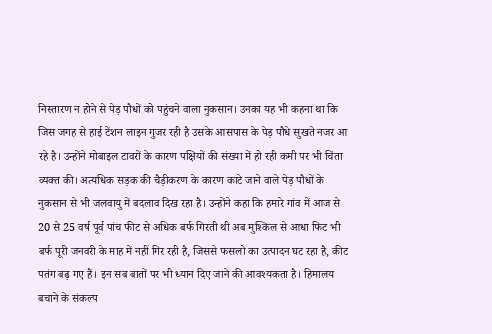निस्तारण न होने से पेड़ पौधों को पहुंचने वाला नुकसान। उनका यह भी कहना था कि जिस जगह से हाई टेंशन लाइन गुजर रही है उसके आसपास के पेड़ पौधे सुखते नजर आ रहे है। उन्होंने मोबाइल टावरों के कारण पक्षियों की संख्या में हो रही कमी पर भी चिंता व्यक्त की। अत्यधिक सड़क की चैड़ीकरण के कारण काटे जाने वाले पेड़ पौधों के नुकसान से भी जलवायु में बदलाव दिख रहा है। उन्होंने कहा कि हमारे गांव में आज से 20 से 25 वर्ष पूर्व पांच फीट से अधिक बर्फ गिरती थी अब मुश्किल से आधा फिट भी बर्फ पूरी जनवरी के माह में नहीं गिर रही है, जिससे फसलो का उत्पादन घट रहा है, कीट पतंग बढ़ गए हैं। इन सब बातों पर भी ध्यान दिए जाने की आवश्यकता है। हिमालय बचाने के संकल्प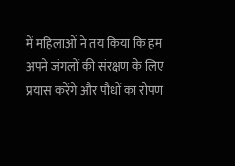में महिलाओं ने तय किया कि हम अपने जंगलों की संरक्षण के लिए प्रयास करेंगे और पौधों का रोपण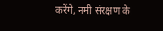करेंगे, नमी संरक्षण के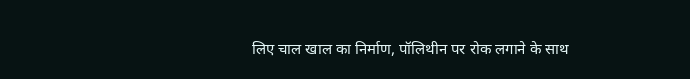लिए चाल खाल का निर्माण, पॉलिथीन पर रोक लगाने के साथ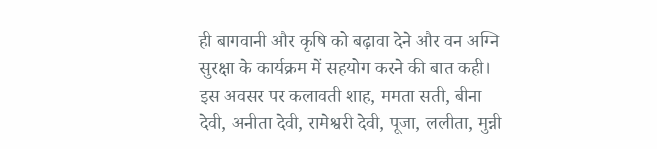ही बागवानी और कृषि को बढ़ावा देने और वन अग्नि सुरक्षा के कार्यक्रम में सहयोग करने की बात कही। इस अवसर पर कलावती शाह, ममता सती, बीना देवी, अनीता देवी, रामेश्वरी देवी, पूजा, ललीता, मुन्नी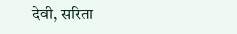देवी, सरिता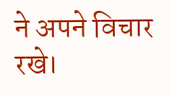ने अपने विचार रखे।